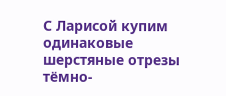С Ларисой купим одинаковые шерстяные отрезы тёмно-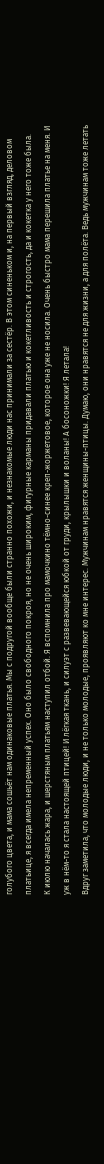голубого цвета, и мама сошьёт нам одинаковые платья. Мы с подругой вообще были странно похожи, и незнакомые люди нас принимали за сестёр. В этом синеньком и, на первый взгляд, деловом платьице, я всегда имела непременный успех. Оно было свободного покроя, но не очень широким, фигурные карманы придавали платью и кокетливость и строгость, да и кокетка у него тоже была.
К июлю началась жара, и шерстяным платьям наступил отбой. Я вспомнила про мамочкино тёмно-синее креп-жоржетовое, которое она уже не носила. Очень быстро мама перешила платье на меня. И уж в нём-то я стала настоящей птицей! И лёгкая ткань, и силуэт с развевающейся юбкой от груди, крылышки и воланы! А босоножки! Я летала!
Вдруг заметила, что молодые люди, и не только молодые, проявляют ко мне интерес. Мужчинам нравятся женщины-птицы. Думаю, они нравятся не для жизни, а для полёта. Ведь мужчинам тоже летать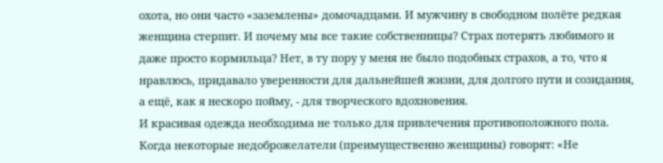охота, но они часто «заземлены» домочадцами. И мужчину в свободном полёте редкая женщина стерпит. И почему мы все такие собственницы? Страх потерять любимого и даже просто кормильца? Нет, в ту пору у меня не было подобных страхов, а то, что я нравлюсь, придавало уверенности для дальнейшей жизни, для долгого пути и созидания, а ещё, как я нескоро пойму, - для творческого вдохновения.
И красивая одежда необходима не только для привлечения противоположного пола. Когда некоторые недоброжелатели (преимущественно женщины) говорят: «Не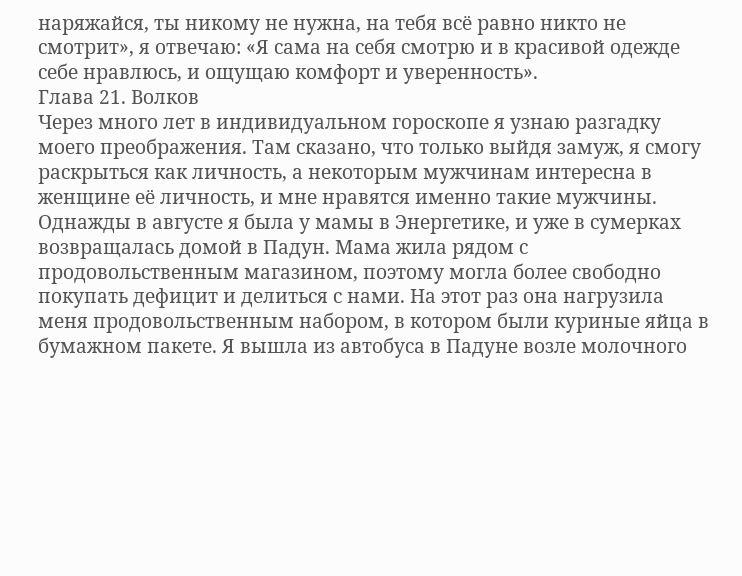наряжайся, ты никому не нужна, на тебя всё равно никто не смотрит», я отвечаю: «Я сама на себя смотрю и в красивой одежде себе нравлюсь, и ощущаю комфорт и уверенность».
Глава 21. Волков
Через много лет в индивидуальном гороскопе я узнаю разгадку моего преображения. Там сказано, что только выйдя замуж, я смогу раскрыться как личность, а некоторым мужчинам интересна в женщине её личность, и мне нравятся именно такие мужчины.
Однажды в августе я была у мамы в Энергетике, и уже в сумерках возвращалась домой в Падун. Мама жила рядом с продовольственным магазином, поэтому могла более свободно покупать дефицит и делиться с нами. На этот раз она нагрузила меня продовольственным набором, в котором были куриные яйца в бумажном пакете. Я вышла из автобуса в Падуне возле молочного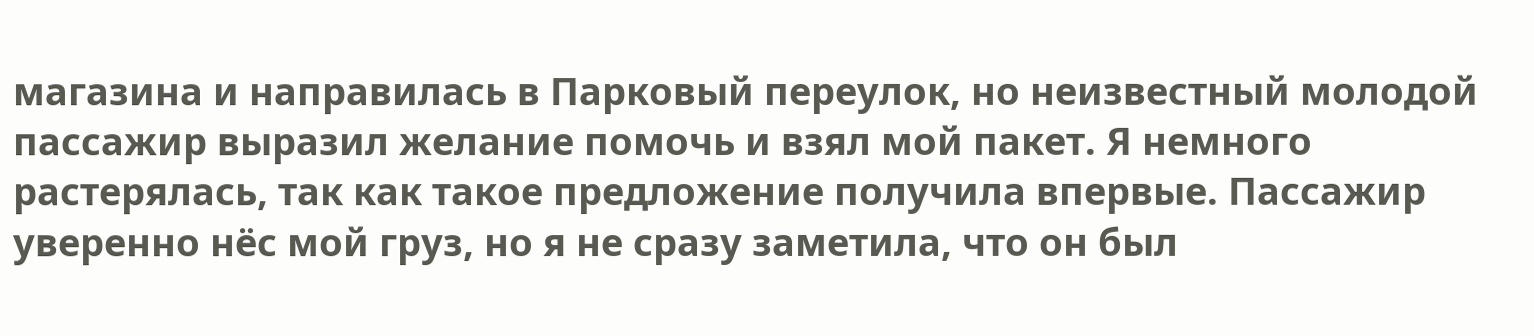магазина и направилась в Парковый переулок, но неизвестный молодой пассажир выразил желание помочь и взял мой пакет. Я немного растерялась, так как такое предложение получила впервые. Пассажир уверенно нёс мой груз, но я не сразу заметила, что он был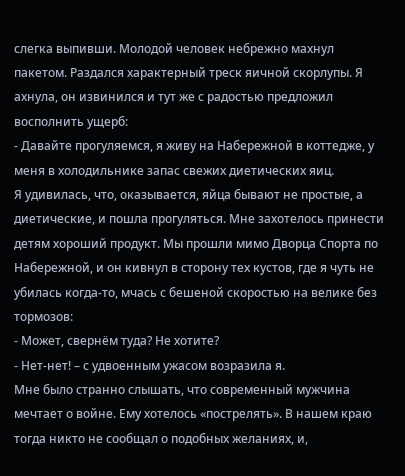слегка выпивши. Молодой человек небрежно махнул пакетом. Раздался характерный треск яичной скорлупы. Я ахнула, он извинился и тут же с радостью предложил восполнить ущерб:
- Давайте прогуляемся, я живу на Набережной в коттедже, у меня в холодильнике запас свежих диетических яиц.
Я удивилась, что, оказывается, яйца бывают не простые, а диетические, и пошла прогуляться. Мне захотелось принести детям хороший продукт. Мы прошли мимо Дворца Спорта по Набережной, и он кивнул в сторону тех кустов, где я чуть не убилась когда-то, мчась с бешеной скоростью на велике без тормозов:
- Может, свернём туда? Не хотите?
- Нет-нет! – с удвоенным ужасом возразила я.
Мне было странно слышать, что современный мужчина мечтает о войне. Ему хотелось «пострелять». В нашем краю тогда никто не сообщал о подобных желаниях, и,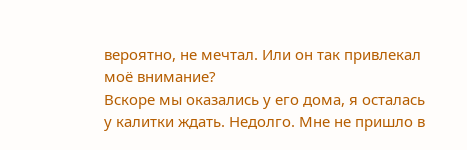вероятно, не мечтал. Или он так привлекал моё внимание?
Вскоре мы оказались у его дома, я осталась у калитки ждать. Недолго. Мне не пришло в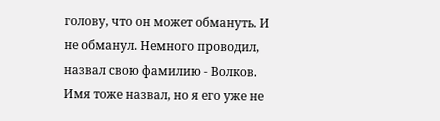голову, что он может обмануть. И не обманул. Немного проводил, назвал свою фамилию - Волков. Имя тоже назвал, но я его уже не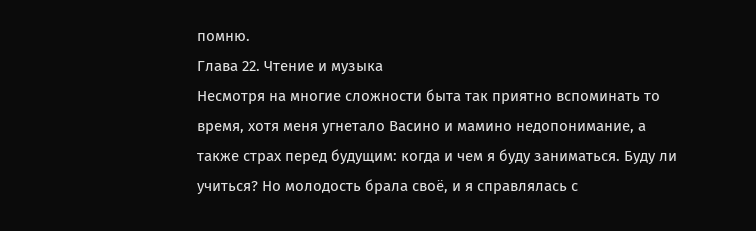помню.
Глава 22. Чтение и музыка
Несмотря на многие сложности быта так приятно вспоминать то время, хотя меня угнетало Васино и мамино недопонимание, а также страх перед будущим: когда и чем я буду заниматься. Буду ли учиться? Но молодость брала своё, и я справлялась с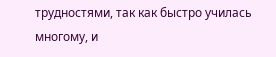трудностями, так как быстро училась многому, и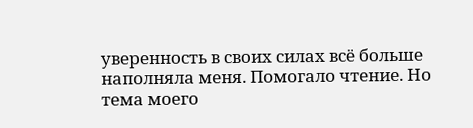уверенность в своих силах всё больше наполняла меня. Помогало чтение. Но тема моего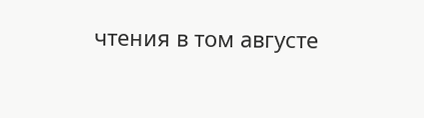чтения в том августе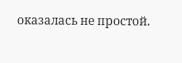оказалась не простой.